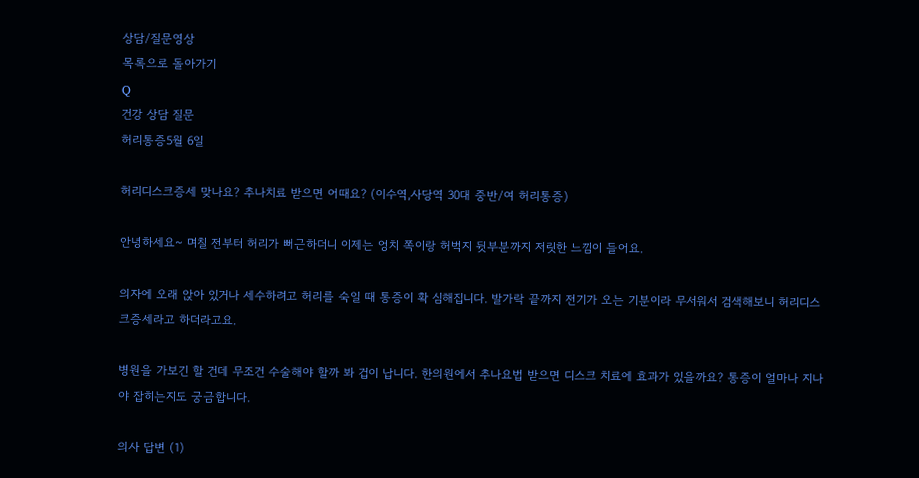상담/질문영상
목록으로 돌아가기
Q
건강 상담 질문
허리통증5월 6일

허리디스크증세 맞나요? 추나치료 받으면 어때요? (이수역,사당역 30대 중반/여 허리통증)

안녕하세요~ 며칠 전부터 허리가 뻐근하더니 이제는 엉치 쪽이랑 허벅지 뒷부분까지 저릿한 느낌이 들어요.

의자에 오래 앉아 있거나 세수하려고 허리를 숙일 때 통증이 확 심해집니다. 발가락 끝까지 전기가 오는 기분이라 무서워서 검색해보니 허리디스크증세라고 하더라고요.

병원을 가보긴 할 건데 무조건 수술해야 할까 봐 겁이 납니다. 한의원에서 추나요법 받으면 디스크 치료에 효과가 있을까요? 통증이 얼마나 지나야 잡히는지도 궁금합니다.

의사 답변 (1)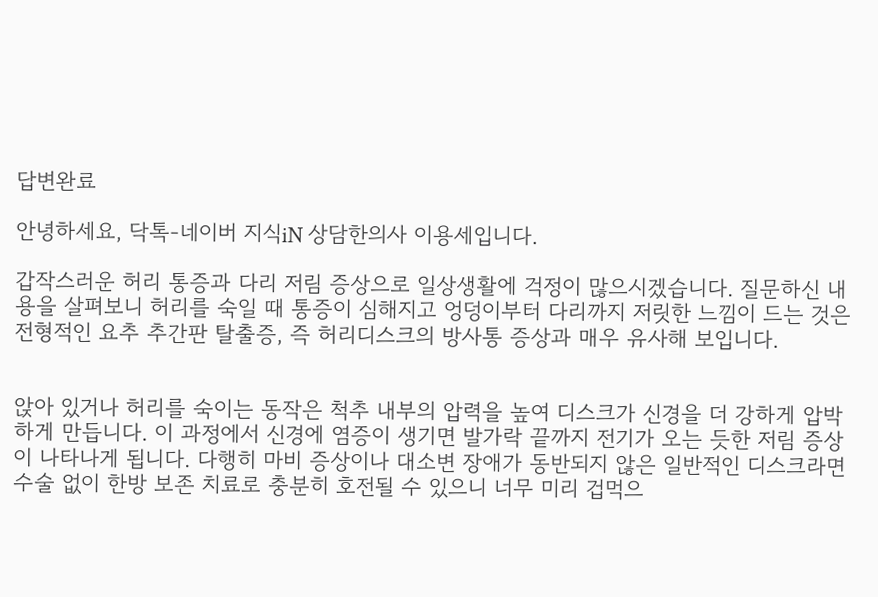답변완료

안녕하세요, 닥톡-네이버 지식iN 상담한의사 이용세입니다.

갑작스러운 허리 통증과 다리 저림 증상으로 일상생활에 걱정이 많으시겠습니다. 질문하신 내용을 살펴보니 허리를 숙일 때 통증이 심해지고 엉덩이부터 다리까지 저릿한 느낌이 드는 것은 전형적인 요추 추간판 탈출증, 즉 허리디스크의 방사통 증상과 매우 유사해 보입니다.


앉아 있거나 허리를 숙이는 동작은 척추 내부의 압력을 높여 디스크가 신경을 더 강하게 압박하게 만듭니다. 이 과정에서 신경에 염증이 생기면 발가락 끝까지 전기가 오는 듯한 저림 증상이 나타나게 됩니다. 다행히 마비 증상이나 대소변 장애가 동반되지 않은 일반적인 디스크라면 수술 없이 한방 보존 치료로 충분히 호전될 수 있으니 너무 미리 겁먹으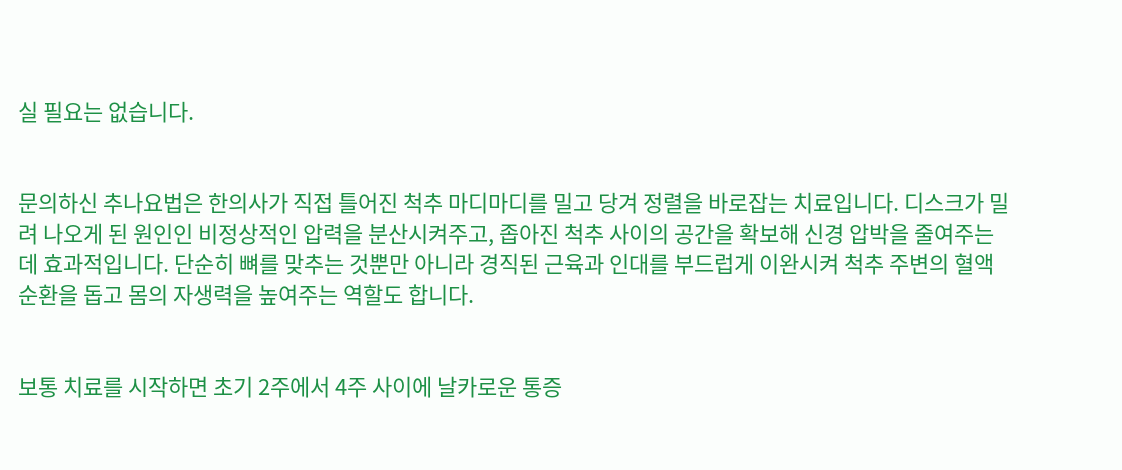실 필요는 없습니다.


문의하신 추나요법은 한의사가 직접 틀어진 척추 마디마디를 밀고 당겨 정렬을 바로잡는 치료입니다. 디스크가 밀려 나오게 된 원인인 비정상적인 압력을 분산시켜주고, 좁아진 척추 사이의 공간을 확보해 신경 압박을 줄여주는 데 효과적입니다. 단순히 뼈를 맞추는 것뿐만 아니라 경직된 근육과 인대를 부드럽게 이완시켜 척추 주변의 혈액 순환을 돕고 몸의 자생력을 높여주는 역할도 합니다.


보통 치료를 시작하면 초기 2주에서 4주 사이에 날카로운 통증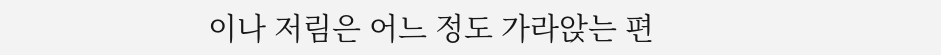이나 저림은 어느 정도 가라앉는 편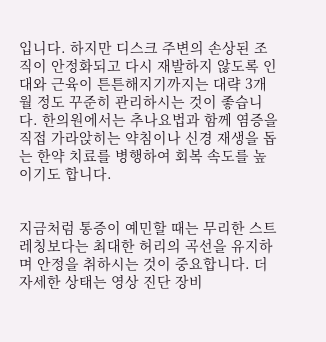입니다. 하지만 디스크 주변의 손상된 조직이 안정화되고 다시 재발하지 않도록 인대와 근육이 튼튼해지기까지는 대략 3개월 정도 꾸준히 관리하시는 것이 좋습니다. 한의원에서는 추나요법과 함께 염증을 직접 가라앉히는 약침이나 신경 재생을 돕는 한약 치료를 병행하여 회복 속도를 높이기도 합니다.


지금처럼 통증이 예민할 때는 무리한 스트레칭보다는 최대한 허리의 곡선을 유지하며 안정을 취하시는 것이 중요합니다. 더 자세한 상태는 영상 진단 장비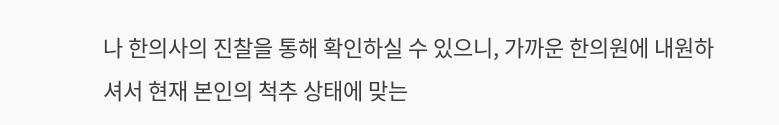나 한의사의 진찰을 통해 확인하실 수 있으니, 가까운 한의원에 내원하셔서 현재 본인의 척추 상태에 맞는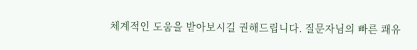체계적인 도움을 받아보시길 권해드립니다. 질문자님의 빠른 쾌유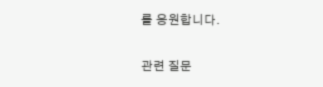를 응원합니다.

관련 질문